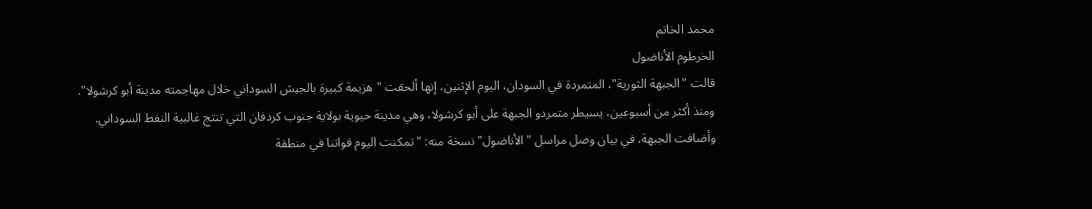محمد الخاتم
الخرطوم الأناضول
قالت "الجبهة الثورية"، المتمردة في السودان، اليوم الإثنين، إنها ألحقت "هزيمة كبيرة بالجيش السوداني خلال مهاجمته مدينة أبو كرشولا".
ومنذ أكثر من أسبوعين، يسيطر متمردو الجبهة على أبو كرشولا، وهي مدينة حيوية بولاية جنوب كردفان التي تنتج غالبية النفط السوداني.
وأضافت الجبهة، في بيان وصل مراسل "الأناضول" نسخة منه: "تمكنت اليوم قواتنا في منطقة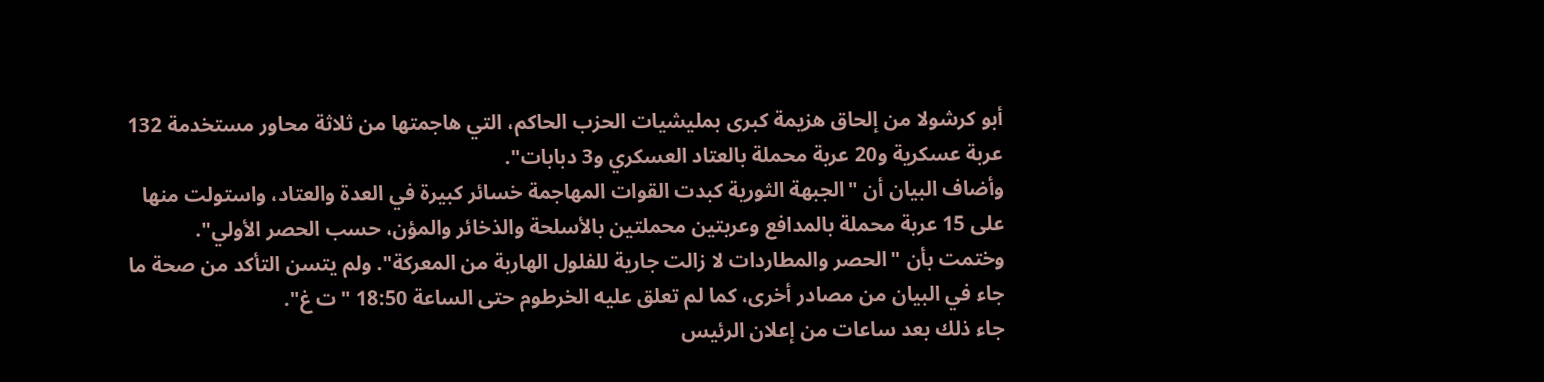أبو كرشولا من إلحاق هزيمة كبرى بمليشيات الحزب الحاكم، التي هاجمتها من ثلاثة محاور مستخدمة 132 عربة عسكرية و20 عربة محملة بالعتاد العسكري و3 دبابات".
وأضاف البيان أن "الجبهة الثورية كبدت القوات المهاجمة خسائر كبيرة في العدة والعتاد، واستولت منها على 15 عربة محملة بالمدافع وعربتين محملتين بالأسلحة والذخائر والمؤن، حسب الحصر الأولي".
وختمت بأن "الحصر والمطاردات لا زالت جارية للفلول الهاربة من المعركة". ولم يتسن التأكد من صحة ما جاء في البيان من مصادر أخرى، كما لم تعلق عليه الخرطوم حتى الساعة 18:50 "ت غ".
جاء ذلك بعد ساعات من إعلان الرئيس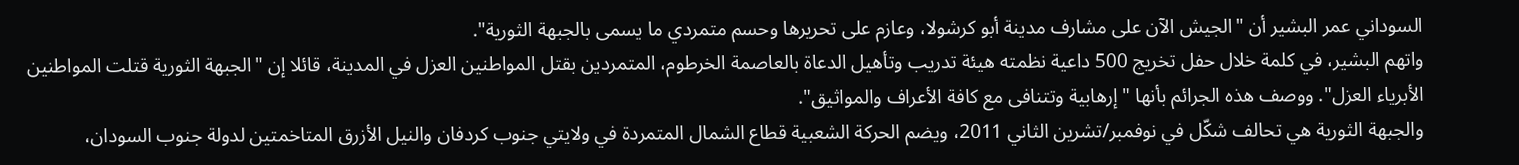السوداني عمر البشير أن "الجيش الآن على مشارف مدينة أبو كرشولا، وعازم على تحريرها وحسم متمردي ما يسمى بالجبهة الثورية".
واتهم البشير، في كلمة خلال حفل تخريج 500 داعية نظمته هيئة تدريب وتأهيل الدعاة بالعاصمة الخرطوم، المتمردين بقتل المواطنين العزل في المدينة، قائلا إن "الجبهة الثورية قتلت المواطنين الأبرياء العزل". ووصف هذه الجرائم بأنها "إرهابية وتتنافى مع كافة الأعراف والمواثيق".
والجبهة الثورية هي تحالف شكّل في نوفمبر/تشرين الثاني 2011، ويضم الحركة الشعبية قطاع الشمال المتمردة في ولايتي جنوب كردفان والنيل الأزرق المتاخمتين لدولة جنوب السودان،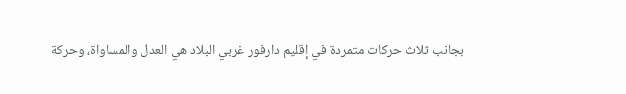بجانب ثلاث حركات متمردة في إقليم دارفور غربي البلاد هي العدل والمساواة، وحركة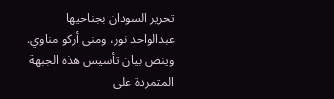تحرير السودان بجناحيها عبدالواحد نور، ومنى أركو مناوي.
وينص بيان تأسيس هذه الجبهة المتمردة على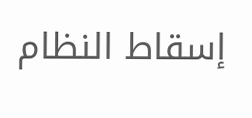إسقاط النظام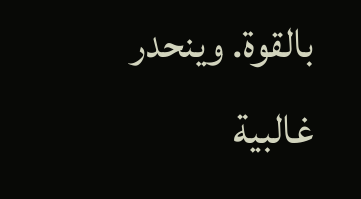بالقوة. وينحدر غالبية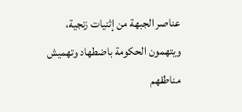عناصر الجبهة من إثنيات زنجية، ويتهمون الحكومة باضطهاد وتهميش مناطقهم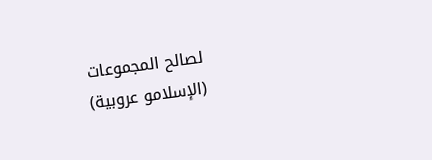لصالح المجموعات (الإسلامو عروبية)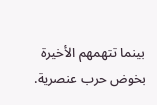بينما تتهمهم الأخيرة بخوض حرب عنصرية.